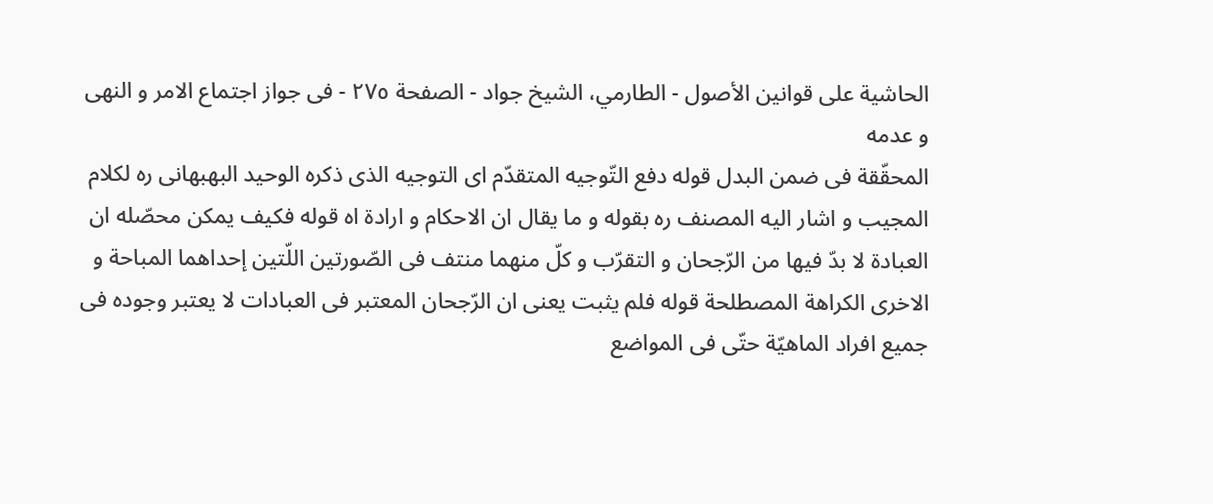الحاشية على قوانين الأصول - الطارمي، الشيخ جواد - الصفحة ٢٧٥ - فى جواز اجتماع الامر و النهى و عدمه
المحقّقة فى ضمن البدل قوله دفع التّوجيه المتقدّم اى التوجيه الذى ذكره الوحيد البهبهانى ره لكلام المجيب و اشار اليه المصنف ره بقوله و ما يقال ان الاحكام و ارادة اه قوله فكيف يمكن محصّله ان العبادة لا بدّ فيها من الرّجحان و التقرّب و كلّ منهما منتف فى الصّورتين اللّتين إحداهما المباحة و الاخرى الكراهة المصطلحة قوله فلم يثبت يعنى ان الرّجحان المعتبر فى العبادات لا يعتبر وجوده فى جميع افراد الماهيّة حتّى فى المواضع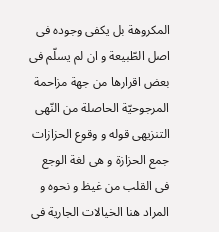المكروهة بل يكفى وجوده فى اصل الطّبيعة و ان لم يسلّم فى بعض اقرارها من جهة مزاحمة المرجوحيّة الحاصلة من النّهى التنزيهى قوله و وقوع الحزازات جمع الحزازة و هى لغة الوجع فى القلب من غيظ و نحوه و المراد هنا الخيالات الجارية فى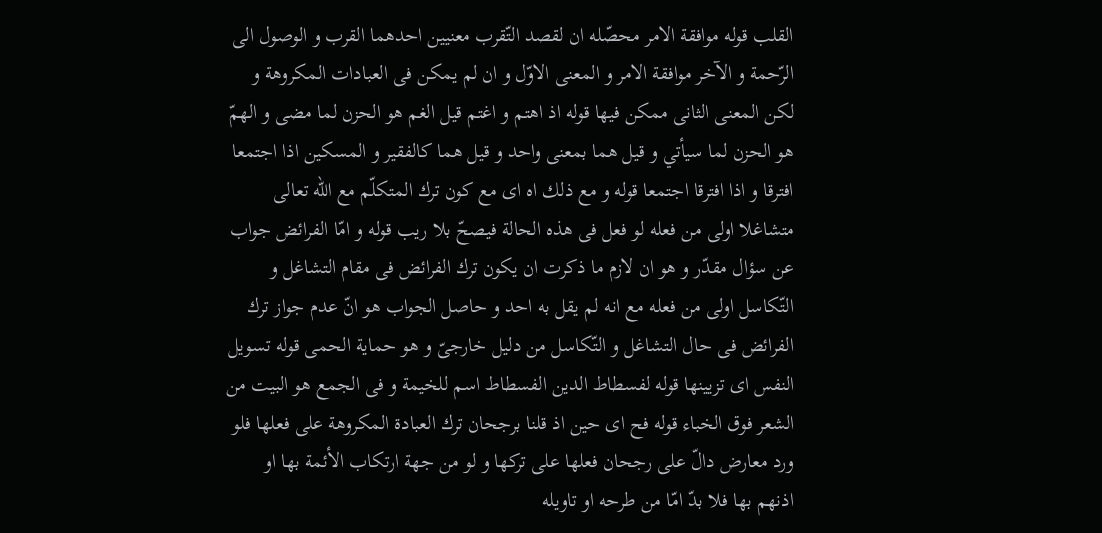القلب قوله موافقة الامر محصّله ان لقصد التّقرب معنيين احدهما القرب و الوصول الى الرّحمة و الآخر موافقة الامر و المعنى الاوّل و ان لم يمكن فى العبادات المكروهة و لكن المعنى الثانى ممكن فيها قوله اذ اهتم و اغتم قيل الغم هو الحزن لما مضى و الهمّ هو الحزن لما سيأتي و قيل هما بمعنى واحد و قيل هما كالفقير و المسكين اذا اجتمعا افترقا و اذا افترقا اجتمعا قوله و مع ذلك اه اى مع كون ترك المتكلّم مع اللّه تعالى متشاغلا اولى من فعله لو فعل فى هذه الحالة فيصحّ بلا ريب قوله و امّا الفرائض جواب عن سؤال مقدّر و هو ان لازم ما ذكرت ان يكون ترك الفرائض فى مقام التشاغل و التّكاسل اولى من فعله مع انه لم يقل به احد و حاصل الجواب هو انّ عدم جواز ترك الفرائض فى حال التشاغل و التّكاسل من دليل خارجىّ و هو حماية الحمى قوله تسويل النفس اى تزيينها قوله لفسطاط الدين الفسطاط اسم للخيمة و فى الجمع هو البيت من الشعر فوق الخباء قوله فح اى حين اذ قلنا برجحان ترك العبادة المكروهة على فعلها فلو ورد معارض دالّ على رجحان فعلها على تركها و لو من جهة ارتكاب الأئمة بها او اذنهم بها فلا بدّ امّا من طرحه او تاويله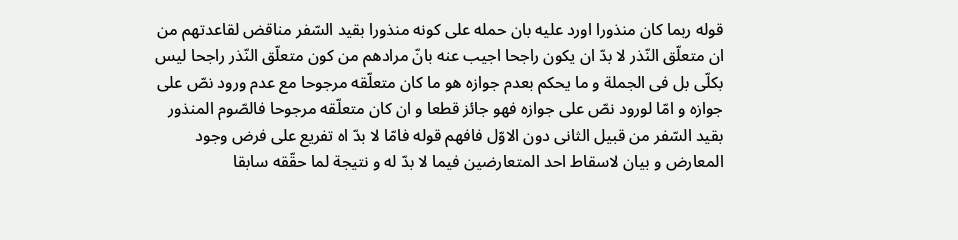قوله ربما كان منذورا اورد عليه بان حمله على كونه منذورا بقيد السّفر مناقض لقاعدتهم من ان متعلّق النّذر لا بدّ ان يكون راجحا اجيب عنه بانّ مرادهم من كون متعلّق النّذر راجحا ليس بكلّى بل فى الجملة و ما يحكم بعدم جوازه هو ما كان متعلّقه مرجوحا مع عدم ورود نصّ على جوازه و امّا لورود نصّ على جوازه فهو جائز قطعا و ان كان متعلّقه مرجوحا فالصّوم المنذور بقيد السّفر من قبيل الثانى دون الاوّل فافهم قوله فامّا لا بدّ اه تفريع على فرض وجود المعارض و بيان لاسقاط احد المتعارضين فيما لا بدّ له و نتيجة لما حقّقه سابقا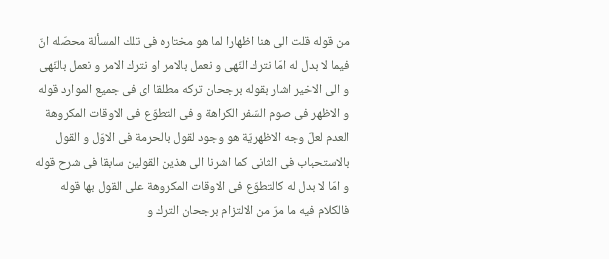من قوله قلت الى هنا اظهارا لما هو مختاره فى تلك المسألة محصّله انّ فيما لا بدل له امّا نترك النّهى و نعمل بالامر او نترك الامر و نعمل بالنّهى و الى الاخير اشار بقوله برجحان تركه مطلقا اى فى جميع الموارد قوله و الاظهر فى صوم السّفر الكراهة و فى التطوّع فى الاوقات المكروهة العدم لعلّ وجه الاظهريّة هو وجود لقول بالحرمة فى الاوّل و القول بالاستحباب فى الثانى كما اشرنا الى هذين القولين سابقا فى شرح قوله و امّا لا بدل له كالتطوّع فى الاوقات المكروهة على القول بها قوله فالكلام فيه ما مرّ من الالتزام برجحان الترك و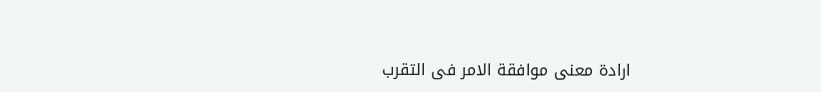ارادة معنى موافقة الامر فى التقرب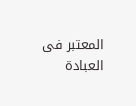المعتبر فى العبادة